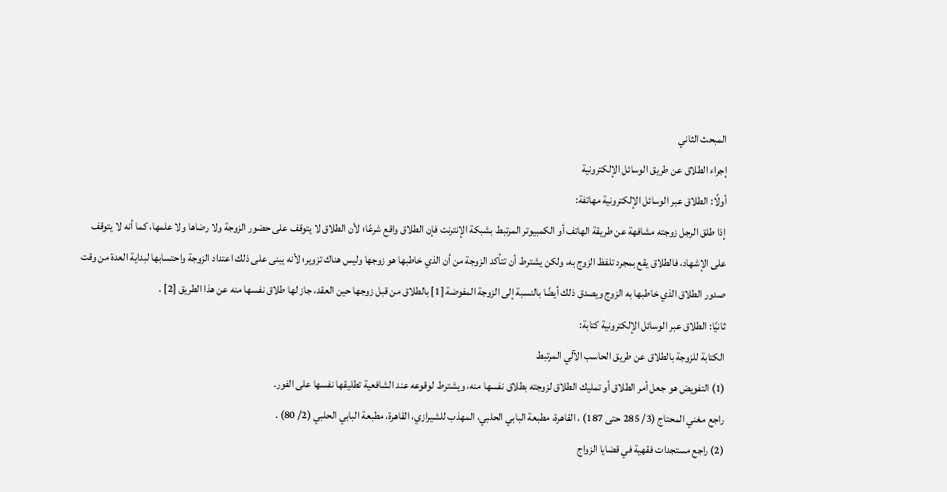المبحث الثاني
إجراء الطلاق عن طريق الوسائل الإلكترونية
أولًا: الطلاق عبر الوسائل الإلكترونية مهاتفة:
إذا طلق الرجل زوجته مشافهة عن طريقة الهاتف أو الكمبيوتر المرتبط بشبكة الإنترنت فإن الطلاق واقع شرعًا؛ لأن الطلاق لا يتوقف على حضور الزوجة ولا رضاها ولا علمها، كما أنه لا يتوقف على الإشهاد، فالطلاق يقع بمجرد تلفظ الزوج به، ولكن يشترط أن تتأكد الزوجة من أن الذي خاطبها هو زوجها وليس هناك تزوير؛ لأنه يبنى على ذلك اعتداد الزوجة واحتسابها لبداية العدة من وقت صدور الطلاق الذي خاطبها به الزوج ويصدق ذلك أيضًا بالنسبة إلى الزوجة المفوضة [1] بالطلاق من قبل زوجها حين العقد، جاز لها طلاق نفسها منه عن هذا الطريق [2] .
ثانيًا: الطلاق عبر الوسائل الإلكترونية كتابة:
الكتابة للزوجة بالطلاق عن طريق الحاسب الآلي المرتبط
(1) التفويض هو جعل أمر الطلاق أو تمليك الطلاق لزوجته بطلاق نفسها منه، ويشترط لوقوعه عند الشافعية تطليقها نفسها على الفور.
راجع مغني المحتاج (3/ 285 حتى 187) ، القاهرة، مطبعة البابي الحلبي، المهذب للشيرازي، القاهرة، مطبعة البابي الحلبي (2/ 80) .
(2) راجع مستجدات فقهية في قضايا الزواج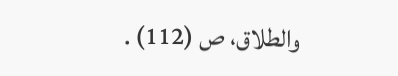والطلاق، ص (112) .